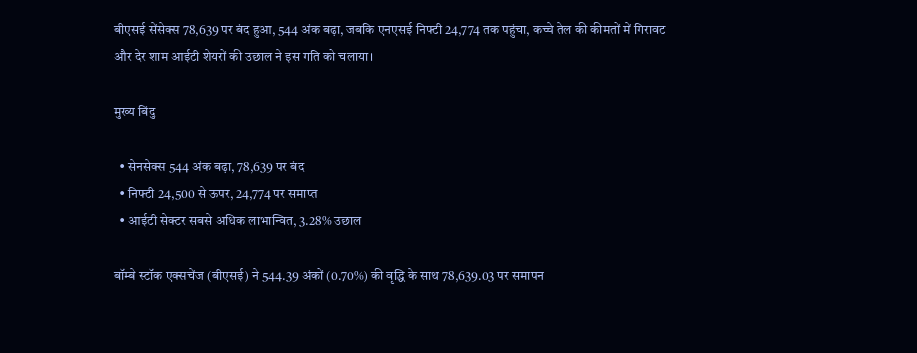बीएसई सेंसेक्स 78,639 पर बंद हुआ, 544 अंक बढ़ा, जबकि एनएसई निफ्टी 24,774 तक पहुंचा, कच्चे तेल की कीमतों में गिरावट और देर शाम आईटी शेयरों की उछाल ने इस गति को चलाया।

मुख्य बिंदु

  • सेनसेक्स 544 अंक बढ़ा, 78,639 पर बंद
  • निफ्टी 24,500 से ऊपर, 24,774 पर समाप्त
  • आईटी सेक्टर सबसे अधिक लाभान्वित, 3.28% उछाल

बॉम्बे स्टॉक एक्सचेंज (बीएसई) ने 544.39 अंकों (0.70%) की वृद्धि के साथ 78,639.03 पर समापन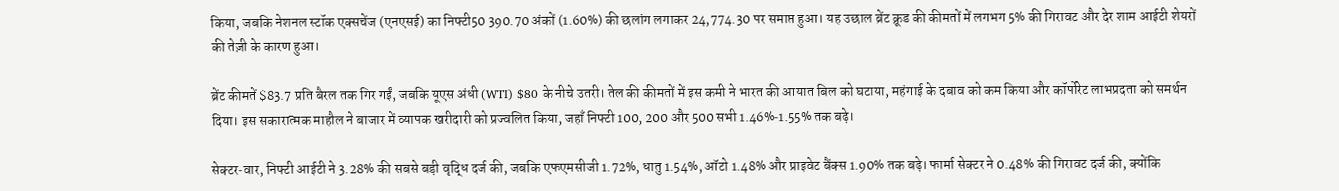किया, जबकि नेशनल स्टॉक एक्सचेंज (एनएसई) का निफ्टी50 390.70 अंकों (1.60%) की छलांग लगाकर 24,774.30 पर समाप्त हुआ। यह उछाल ब्रेंट क्रूड की कीमतों में लगभग 5% की गिरावट और देर शाम आईटी शेयरों की तेज़ी के कारण हुआ।

ब्रेंट कीमतें $83.7 प्रति बैरल तक गिर गईं, जबकि यूएस अंधी (WTI) $80 के नीचे उतरी। तेल की कीमतों में इस कमी ने भारत की आयात बिल को घटाया, महंगाई के दबाव को कम किया और कॉर्पोरेट लाभप्रदता को समर्थन दिया। इस सकारात्मक माहौल ने बाजार में व्यापक खरीदारी को प्रज्वलित किया, जहाँ निफ्टी 100, 200 और 500 सभी 1.46%‑1.55% तक बढ़े।

सेक्टर‑वार, निफ्टी आईटी ने 3.28% की सबसे बड़ी वृद्धि दर्ज की, जबकि एफएमसीजी 1.72%, धातु 1.54%, ऑटो 1.48% और प्राइवेट बैंक्स 1.90% तक बढ़े। फार्मा सेक्टर ने 0.48% की गिरावट दर्ज की, क्योंकि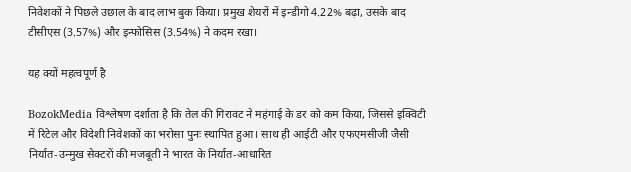निवेशकों ने पिछले उछाल के बाद लाभ बुक किया। प्रमुख शेयरों में इन्डीगो 4.22% बढ़ा, उसके बाद टीसीएस (3.57%) और इन्फोसिस (3.54%) ने कदम रखा।

यह क्यों महत्वपूर्ण है

BozokMedia विश्लेषण दर्शाता है कि तेल की गिरावट ने महंगाई के डर को कम किया, जिससे इक्विटी में रिटेल और विदेशी निवेशकों का भरोसा पुनः स्थापित हुआ। साथ ही आईटी और एफएमसीजी जैसी निर्यात‑उन्मुख सेक्टरों की मजबूती ने भारत के निर्यात‑आधारित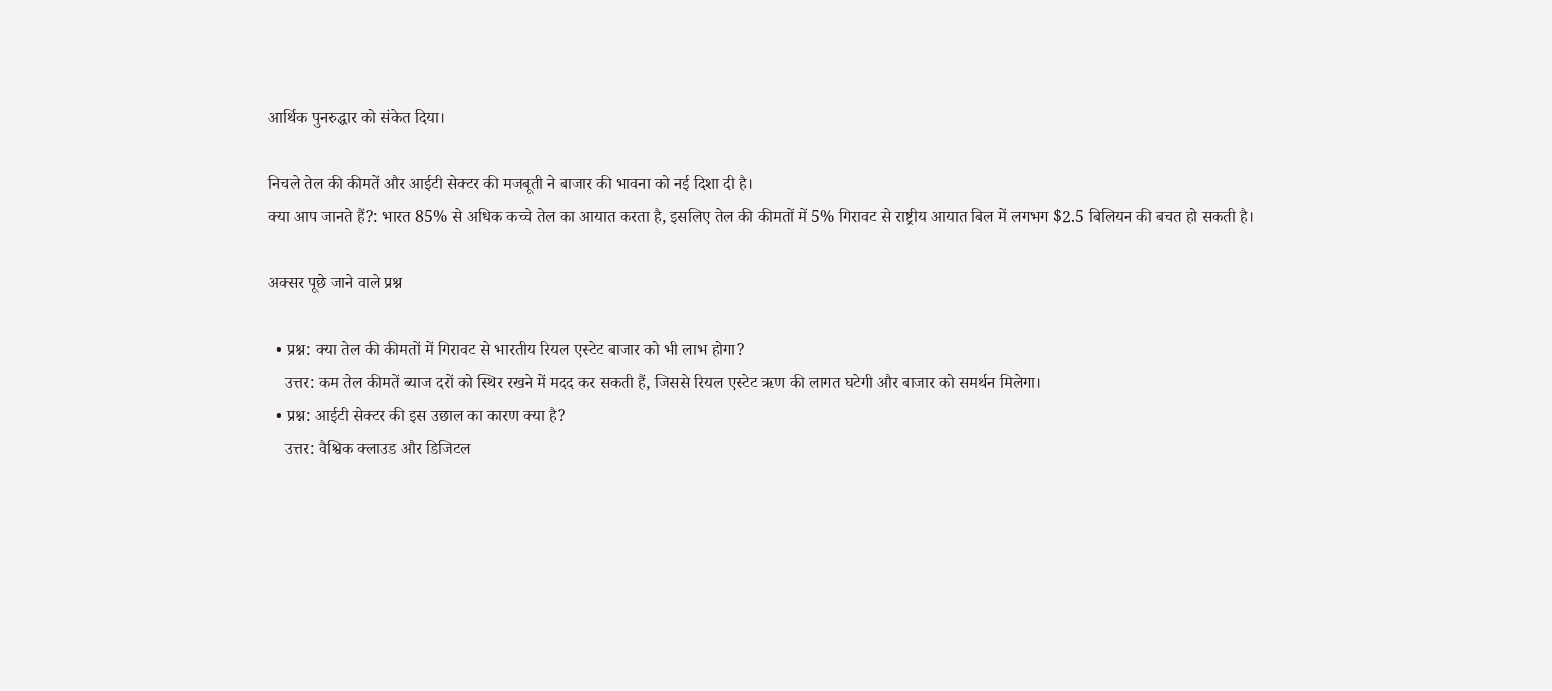आर्थिक पुनरुद्धार को संकेत दिया।

निचले तेल की कीमतें और आईटी सेक्टर की मजबूती ने बाजार की भावना को नई दिशा दी है।
क्या आप जानते हैं?: भारत 85% से अधिक कच्चे तेल का आयात करता है, इसलिए तेल की कीमतों में 5% गिरावट से राष्ट्रीय आयात बिल में लगभग $2.5 बिलियन की बचत हो सकती है।

अक्सर पूछे जाने वाले प्रश्न

  • प्रश्न: क्या तेल की कीमतों में गिरावट से भारतीय रियल एस्टेट बाजार को भी लाभ होगा?
    उत्तर: कम तेल कीमतें ब्याज दरों को स्थिर रखने में मदद कर सकती हैं, जिससे रियल एस्टेट ऋण की लागत घटेगी और बाजार को समर्थन मिलेगा।
  • प्रश्न: आईटी सेक्टर की इस उछाल का कारण क्या है?
    उत्तर: वैश्विक क्लाउड और डिजिटल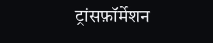ट्रांसफ़ॉर्मेशन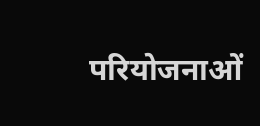परियोजनाओं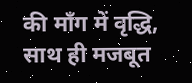की माँग में वृद्धि, साथ ही मजबूत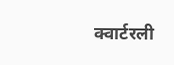क्वार्टरली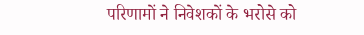परिणामों ने निवेशकों के भरोसे को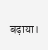बढ़ाया।